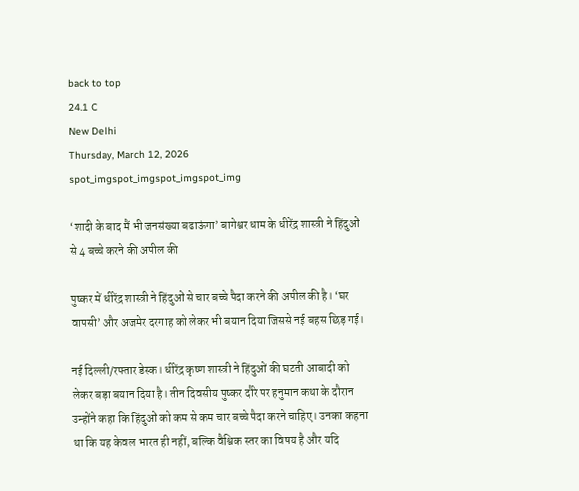back to top
24.1 C
New Delhi
Thursday, March 12, 2026
spot_imgspot_imgspot_imgspot_img

‘शादी के बाद मैं भी जनसंख्या बढाऊंगा’ बागेश्वर धाम के धीरेंद्र शास्त्री ने हिंदुओं से 4 बच्चे करने की अपील की

पुष्कर में धीरेंद्र शास्त्री ने हिंदुओं से चार बच्चे पैदा करने की अपील की है। ‘घर वापसी’ और अजमेर दरगाह को लेकर भी बयान दिया जिससे नई बहस छिड़ गई।

नई दिल्ली/रफ्तार डेस्क। धीरेंद्र कृष्ण शास्त्री ने हिंदुओं की घटती आबादी को लेकर बड़ा बयान दिया है। तीन दिवसीय पुष्कर दौरे पर हनुमान कथा के दौरान उन्होंने कहा कि हिंदुओं को कम से कम चार बच्चे पैदा करने चाहिए। उनका कहना था कि यह केवल भारत ही नहीं, बल्कि वैश्विक स्तर का विषय है और यदि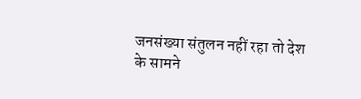जनसंख्या संतुलन नहीं रहा तो देश के सामने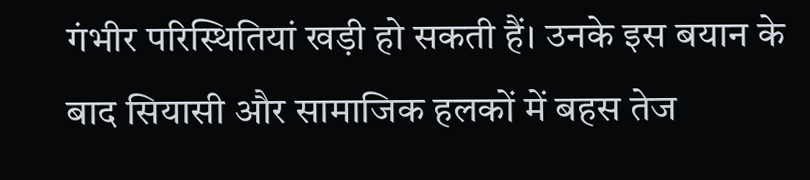गंभीर परिस्थितियां खड़ी हो सकती हैं। उनके इस बयान के बाद सियासी और सामाजिक हलकों में बहस तेज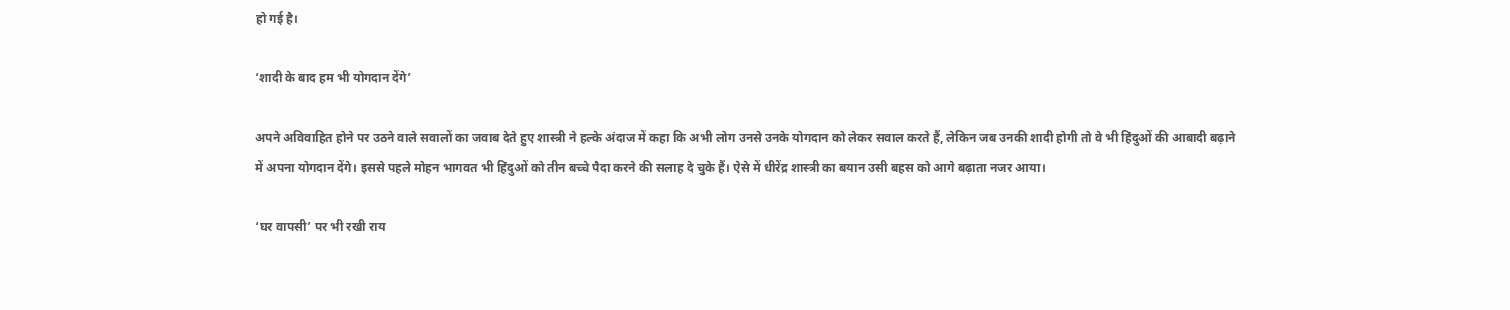हो गई है।

‘शादी के बाद हम भी योगदान देंगे’

अपने अविवाहित होने पर उठने वाले सवालों का जवाब देते हुए शास्त्री ने हल्के अंदाज में कहा कि अभी लोग उनसे उनके योगदान को लेकर सवाल करते हैं, लेकिन जब उनकी शादी होगी तो वे भी हिंदुओं की आबादी बढ़ाने में अपना योगदान देंगे। इससे पहले मोहन भागवत भी हिंदुओं को तीन बच्चे पैदा करने की सलाह दे चुके हैं। ऐसे में धीरेंद्र शास्त्री का बयान उसी बहस को आगे बढ़ाता नजर आया।

‘घर वापसी’ पर भी रखी राय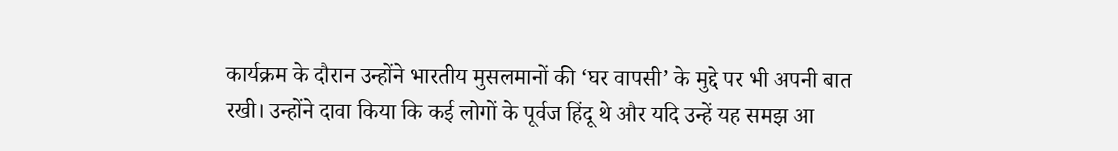कार्यक्रम के दौरान उन्होंने भारतीय मुसलमानों की ‘घर वापसी’ के मुद्दे पर भी अपनी बात रखी। उन्होंने दावा किया कि कई लोगों के पूर्वज हिंदू थे और यदि उन्हें यह समझ आ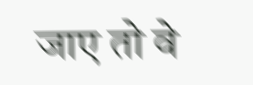जाए तो वे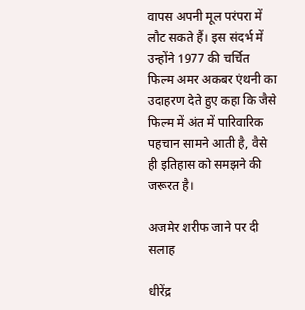वापस अपनी मूल परंपरा में लौट सकते हैं। इस संदर्भ में उन्होंने 1977 की चर्चित फिल्म अमर अकबर एंथनी का उदाहरण देते हुए कहा कि जैसे फिल्म में अंत में पारिवारिक पहचान सामने आती है, वैसे ही इतिहास को समझने की जरूरत है।

अजमेर शरीफ जाने पर दी सलाह

धीरेंद्र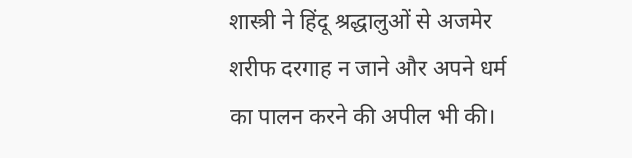शास्त्री ने हिंदू श्रद्धालुओं से अजमेर शरीफ दरगाह न जाने और अपने धर्म का पालन करने की अपील भी की।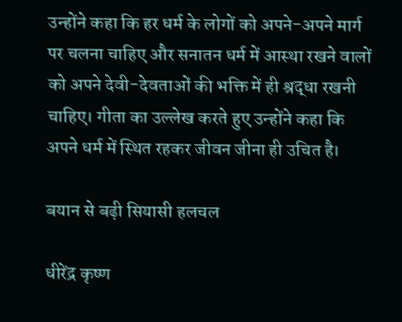उन्होंने कहा कि हर धर्म के लोगों को अपने-अपने मार्ग पर चलना चाहिए और सनातन धर्म में आस्था रखने वालों को अपने देवी-देवताओं की भक्ति में ही श्रद्धा रखनी चाहिए। गीता का उल्लेख करते हुए उन्होंने कहा कि अपने धर्म में स्थित रहकर जीवन जीना ही उचित है।

बयान से बढ़ी सियासी हलचल

धीरेंद्र कृष्ण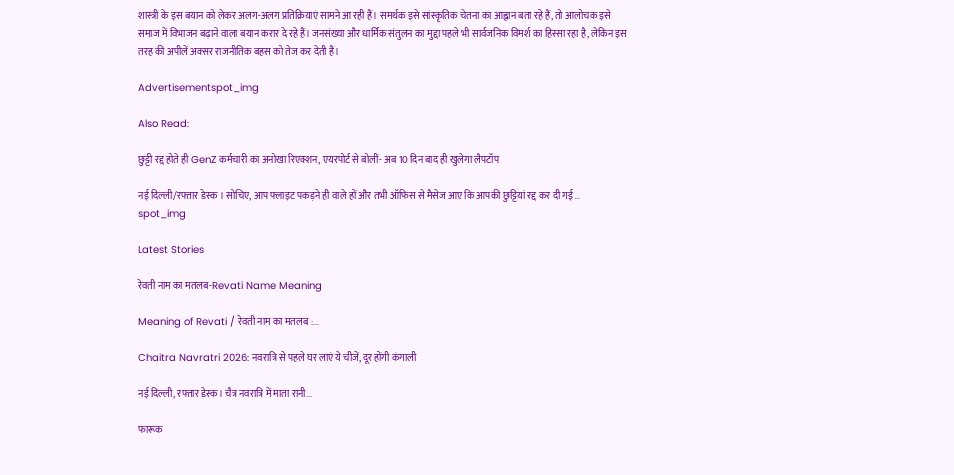शास्त्री के इस बयान को लेकर अलग-अलग प्रतिक्रियाएं सामने आ रही हैं। समर्थक इसे सांस्कृतिक चेतना का आह्वान बता रहे हैं, तो आलोचक इसे समाज में विभाजन बढ़ाने वाला बयान करार दे रहे हैं। जनसंख्या और धार्मिक संतुलन का मुद्दा पहले भी सार्वजनिक विमर्श का हिस्सा रहा है, लेकिन इस तरह की अपीलें अक्सर राजनीतिक बहस को तेज कर देती हैं।

Advertisementspot_img

Also Read:

छुट्टी रद्द होते ही GenZ कर्मचारी का अनोखा रिएक्शन, एयरपोर्ट से बोलीं- अब 10 दिन बाद ही खुलेगा लैपटॉप

नई दिल्‍ली/रफ्तार डेस्‍क । सोचिए, आप फ्लाइट पकड़ने ही वाले हों और तभी ऑफिस से मैसेज आए कि आपकी छुट्टियां रद्द कर दी गई...
spot_img

Latest Stories

रेवती नाम का मतलब-Revati Name Meaning

Meaning of Revati / रेवती नाम का मतलब :...

Chaitra Navratri 2026: नवरात्रि से पहले घर लाएं ये चीजें, दूर होंगी कंगाली

नई दिल्ली, रफ्तार डेस्क। चैत्र नवरात्रि में माता रानी...

फारूक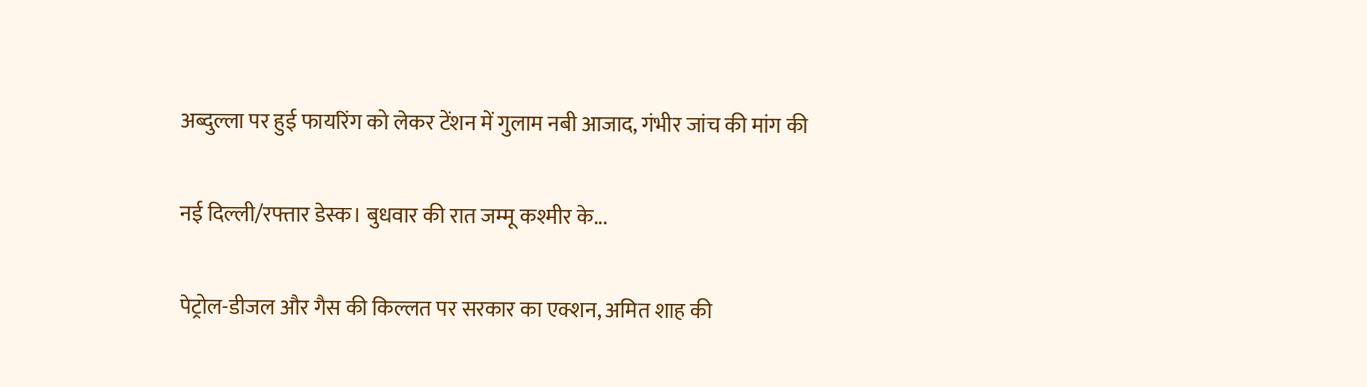अब्दुल्ला पर हुई फायरिंग को लेकर टेंशन में गुलाम नबी आजाद, गंभीर जांच की मांग की

नई दिल्ली/रफ्तार डेस्क। बुधवार की रात जम्मू कश्मीर के...

पेट्रोल-डीजल और गैस की किल्लत पर सरकार का एक्शन, अमित शाह की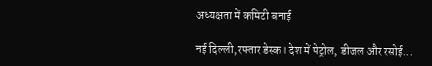अध्यक्षता में कमिटी बनाई

नई दिल्ली,रफ्तार डेस्क। देश में पेट्रोल, डीजल और रसोई...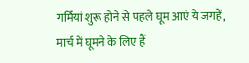गर्मियां शुरू होने से पहले घूम आएं ये जगहें, मार्च में घूमने के लिए हैं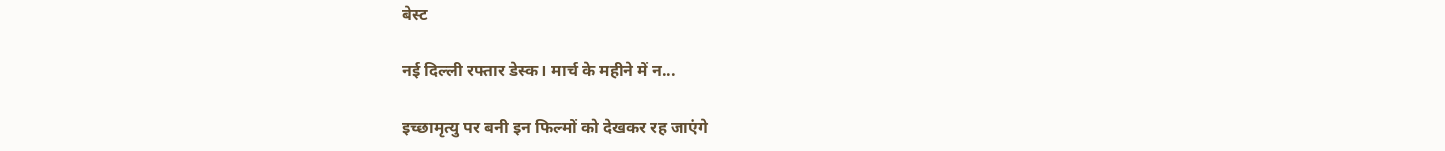बेस्ट

नई दिल्ली रफ्तार डेस्क। मार्च के महीने में न...

इच्छामृत्यु पर बनी इन फिल्मों को देखकर रह जाएंगे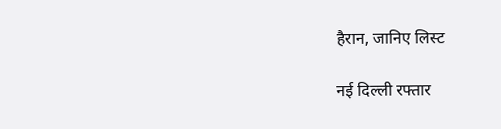हैरान, जानिए लिस्ट

नई दिल्ली रफ्तार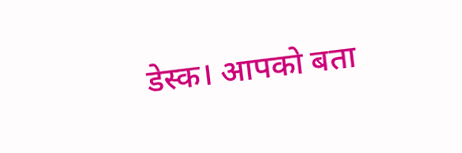डेस्क। आपको बता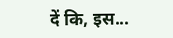दें कि, इस...